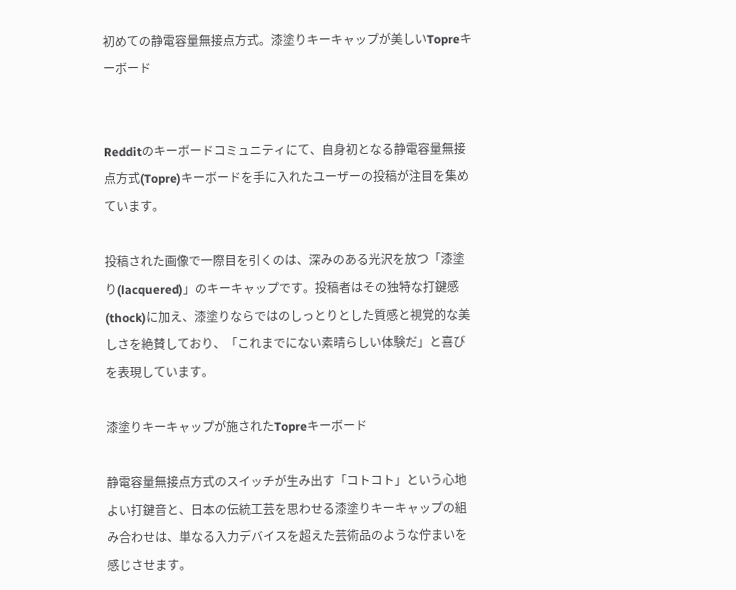初めての静電容量無接点方式。漆塗りキーキャップが美しいTopreキーボード


Redditのキーボードコミュニティにて、自身初となる静電容量無接点方式(Topre)キーボードを手に入れたユーザーの投稿が注目を集めています。

投稿された画像で一際目を引くのは、深みのある光沢を放つ「漆塗り(lacquered)」のキーキャップです。投稿者はその独特な打鍵感(thock)に加え、漆塗りならではのしっとりとした質感と視覚的な美しさを絶賛しており、「これまでにない素晴らしい体験だ」と喜びを表現しています。

漆塗りキーキャップが施されたTopreキーボード

静電容量無接点方式のスイッチが生み出す「コトコト」という心地よい打鍵音と、日本の伝統工芸を思わせる漆塗りキーキャップの組み合わせは、単なる入力デバイスを超えた芸術品のような佇まいを感じさせます。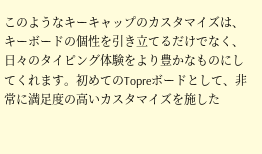このようなキーキャップのカスタマイズは、キーボードの個性を引き立てるだけでなく、日々のタイピング体験をより豊かなものにしてくれます。初めてのTopreボードとして、非常に満足度の高いカスタマイズを施した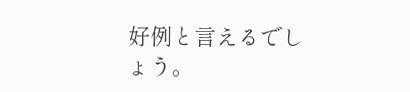好例と言えるでしょう。